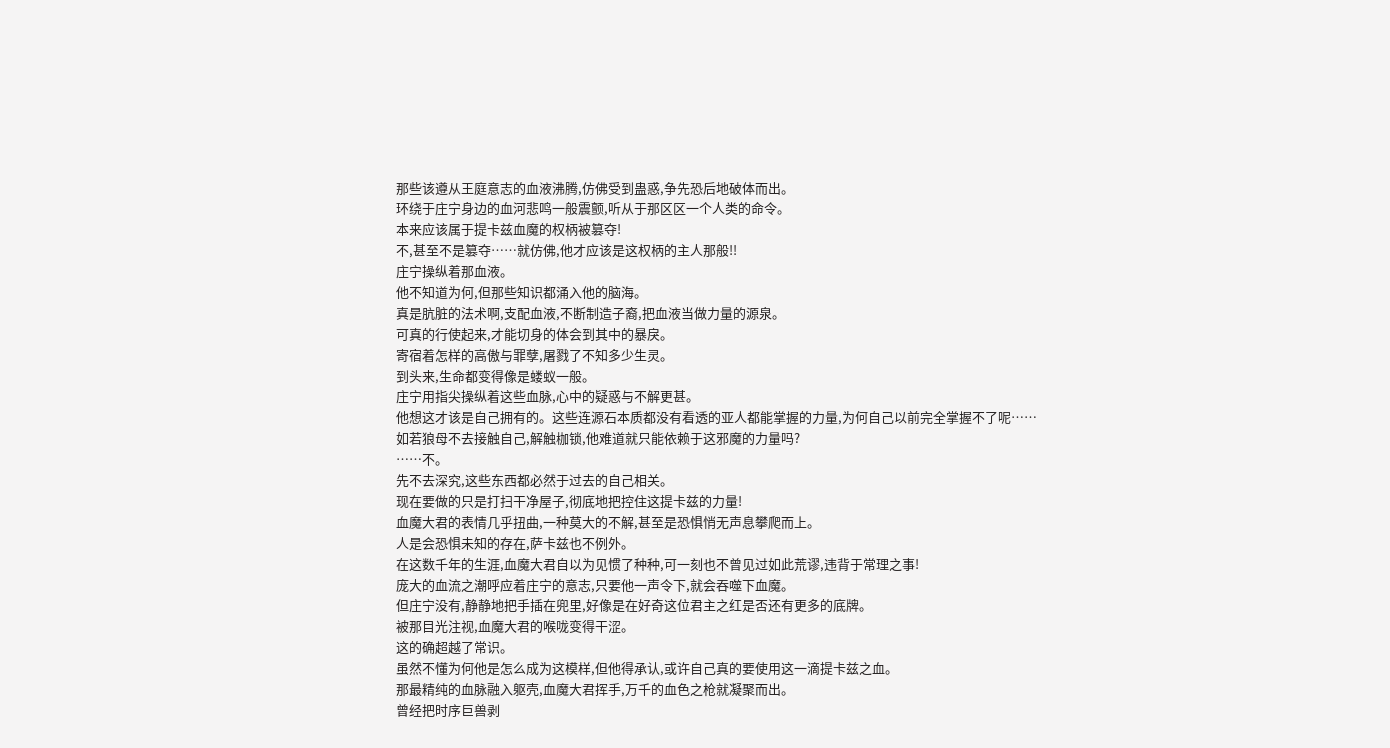那些该遵从王庭意志的血液沸腾,仿佛受到蛊惑,争先恐后地破体而出。
环绕于庄宁身边的血河悲鸣一般震颤,听从于那区区一个人类的命令。
本来应该属于提卡兹血魔的权柄被篡夺!
不,甚至不是篡夺……就仿佛,他才应该是这权柄的主人那般!!
庄宁操纵着那血液。
他不知道为何,但那些知识都涌入他的脑海。
真是肮脏的法术啊,支配血液,不断制造子裔,把血液当做力量的源泉。
可真的行使起来,才能切身的体会到其中的暴戾。
寄宿着怎样的高傲与罪孽,屠戮了不知多少生灵。
到头来,生命都变得像是蝼蚁一般。
庄宁用指尖操纵着这些血脉,心中的疑惑与不解更甚。
他想这才该是自己拥有的。这些连源石本质都没有看透的亚人都能掌握的力量,为何自己以前完全掌握不了呢……
如若狼母不去接触自己,解触枷锁,他难道就只能依赖于这邪魔的力量吗?
……不。
先不去深究,这些东西都必然于过去的自己相关。
现在要做的只是打扫干净屋子,彻底地把控住这提卡兹的力量!
血魔大君的表情几乎扭曲,一种莫大的不解,甚至是恐惧悄无声息攀爬而上。
人是会恐惧未知的存在,萨卡兹也不例外。
在这数千年的生涯,血魔大君自以为见惯了种种,可一刻也不曾见过如此荒谬,违背于常理之事!
庞大的血流之潮呼应着庄宁的意志,只要他一声令下,就会吞噬下血魔。
但庄宁没有,静静地把手插在兜里,好像是在好奇这位君主之红是否还有更多的底牌。
被那目光注视,血魔大君的喉咙变得干涩。
这的确超越了常识。
虽然不懂为何他是怎么成为这模样,但他得承认,或许自己真的要使用这一滴提卡兹之血。
那最精纯的血脉融入躯壳,血魔大君挥手,万千的血色之枪就凝聚而出。
曾经把时序巨兽剥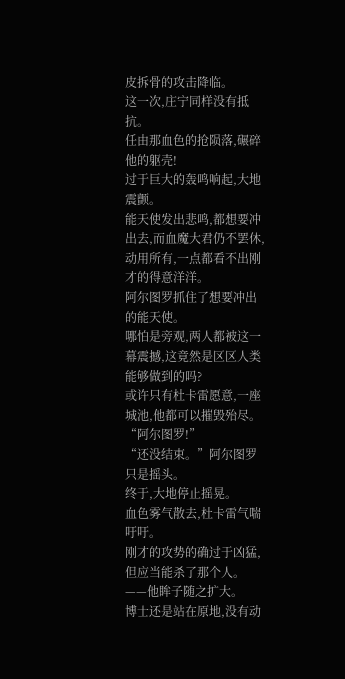皮拆骨的攻击降临。
这一次,庄宁同样没有抵抗。
任由那血色的抢陨落,碾碎他的躯壳!
过于巨大的轰鸣响起,大地震颤。
能天使发出悲鸣,都想要冲出去,而血魔大君仍不罢休,动用所有,一点都看不出刚才的得意洋洋。
阿尔图罗抓住了想要冲出的能天使。
哪怕是旁观,两人都被这一幕震撼,这竟然是区区人类能够做到的吗?
或许只有杜卡雷愿意,一座城池,他都可以摧毁殆尽。
“阿尔图罗!”
“还没结束。”阿尔图罗只是摇头。
终于,大地停止摇晃。
血色雾气散去,杜卡雷气喘吁吁。
刚才的攻势的确过于凶猛,但应当能杀了那个人。
——他眸子随之扩大。
博士还是站在原地,没有动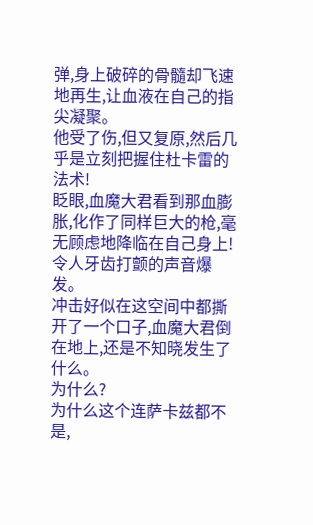弹,身上破碎的骨髓却飞速地再生,让血液在自己的指尖凝聚。
他受了伤,但又复原,然后几乎是立刻把握住杜卡雷的法术!
眨眼,血魔大君看到那血膨胀,化作了同样巨大的枪,毫无顾虑地降临在自己身上!
令人牙齿打颤的声音爆发。
冲击好似在这空间中都撕开了一个口子,血魔大君倒在地上,还是不知晓发生了什么。
为什么?
为什么这个连萨卡兹都不是,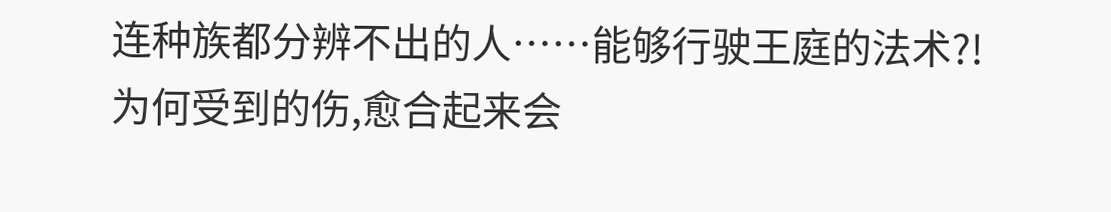连种族都分辨不出的人……能够行驶王庭的法术?!
为何受到的伤,愈合起来会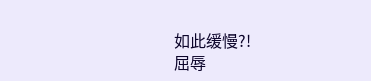如此缓慢?!
屈辱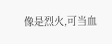像是烈火,可当血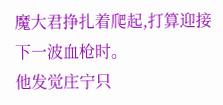魔大君挣扎着爬起,打算迎接下一波血枪时。
他发觉庄宁只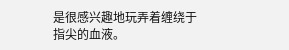是很感兴趣地玩弄着缠绕于指尖的血液。